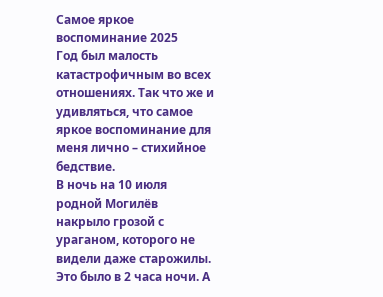Самое яркое воспоминание 2025
Год был малость катастрофичным во всех отношениях. Так что же и удивляться, что самое яркое воспоминание для меня лично – стихийное бедствие.
В ночь на 10 июля родной Могилёв накрыло грозой с ураганом, которого не видели даже старожилы.
Это было в 2 часа ночи. А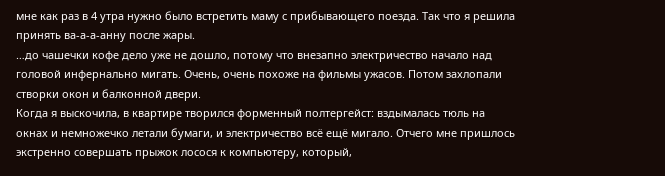мне как раз в 4 утра нужно было встретить маму с прибывающего поезда. Так что я решила принять ва-а-а-анну после жары.
…до чашечки кофе дело уже не дошло, потому что внезапно электричество начало над головой инфернально мигать. Очень, очень похоже на фильмы ужасов. Потом захлопали створки окон и балконной двери.
Когда я выскочила, в квартире творился форменный полтергейст: вздымалась тюль на окнах и немножечко летали бумаги, и электричество всё ещё мигало. Отчего мне пришлось экстренно совершать прыжок лосося к компьютеру, который,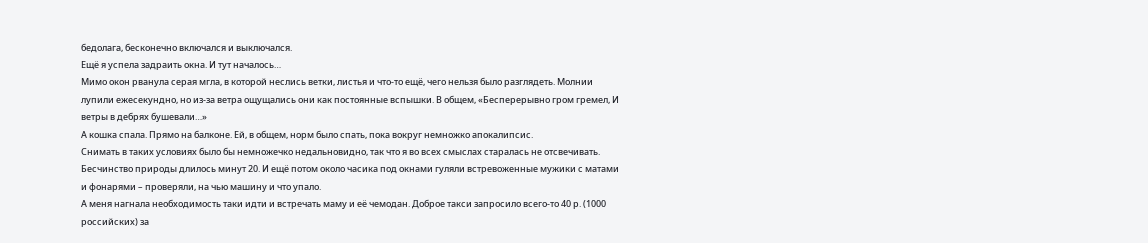бедолага, бесконечно включался и выключался.
Ещё я успела задраить окна. И тут началось…
Мимо окон рванула серая мгла, в которой неслись ветки, листья и что-то ещё, чего нельзя было разглядеть. Молнии лупили ежесекундно, но из-за ветра ощущались они как постоянные вспышки. В общем, «Бесперерывно гром гремел, И ветры в дебрях бушевали…»
А кошка спала. Прямо на балконе. Ей, в общем, норм было спать, пока вокруг немножко апокалипсис.
Снимать в таких условиях было бы немножечко недальновидно, так что я во всех смыслах старалась не отсвечивать.
Бесчинство природы длилось минут 20. И ещё потом около часика под окнами гуляли встревоженные мужики с матами и фонарями – проверяли, на чью машину и что упало.
А меня нагнала необходимость таки идти и встречать маму и её чемодан. Доброе такси запросило всего-то 40 р. (1000 российских) за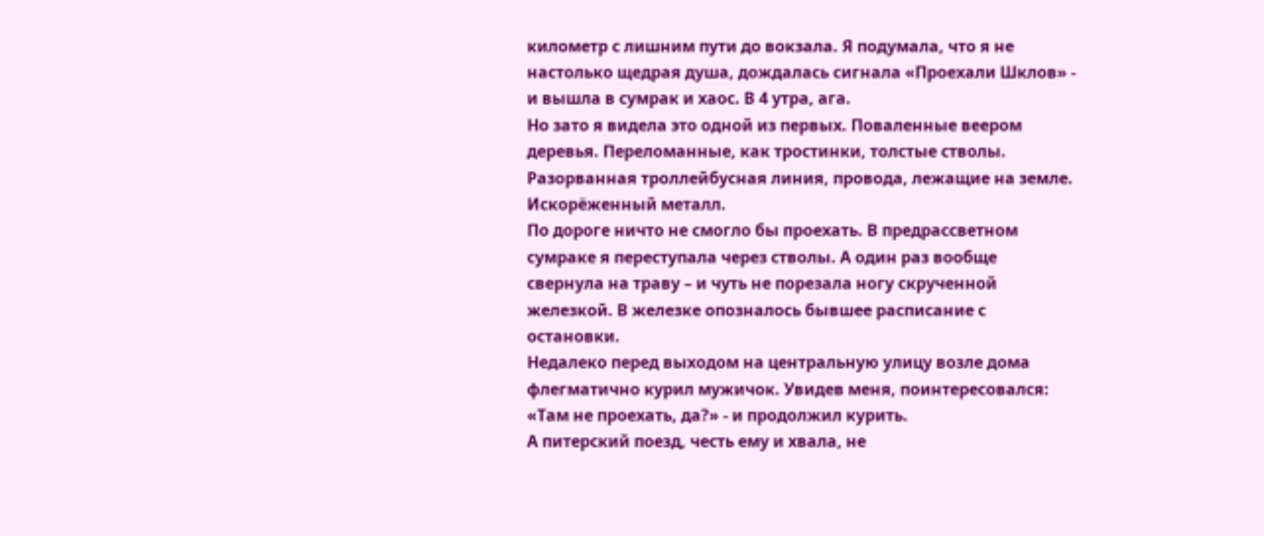километр с лишним пути до вокзала. Я подумала, что я не настолько щедрая душа, дождалась сигнала «Проехали Шклов» - и вышла в сумрак и хаос. В 4 утра, ага.
Но зато я видела это одной из первых. Поваленные веером деревья. Переломанные, как тростинки, толстые стволы. Разорванная троллейбусная линия, провода, лежащие на земле. Искорёженный металл.
По дороге ничто не смогло бы проехать. В предрассветном сумраке я переступала через стволы. А один раз вообще свернула на траву – и чуть не порезала ногу скрученной железкой. В железке опозналось бывшее расписание с остановки.
Недалеко перед выходом на центральную улицу возле дома флегматично курил мужичок. Увидев меня, поинтересовался: «Там не проехать, да?» - и продолжил курить.
А питерский поезд, честь ему и хвала, не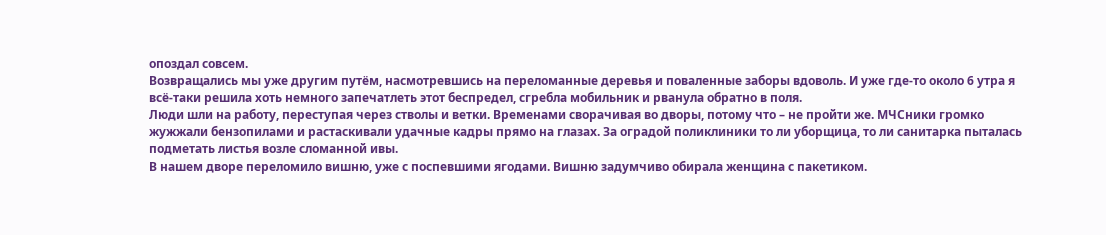опоздал совсем.
Возвращались мы уже другим путём, насмотревшись на переломанные деревья и поваленные заборы вдоволь. И уже где-то около 6 утра я всё-таки решила хоть немного запечатлеть этот беспредел, сгребла мобильник и рванула обратно в поля.
Люди шли на работу, переступая через стволы и ветки. Временами сворачивая во дворы, потому что – не пройти же. МЧСники громко жужжали бензопилами и растаскивали удачные кадры прямо на глазах. За оградой поликлиники то ли уборщица, то ли санитарка пыталась подметать листья возле сломанной ивы.
В нашем дворе переломило вишню, уже с поспевшими ягодами. Вишню задумчиво обирала женщина с пакетиком.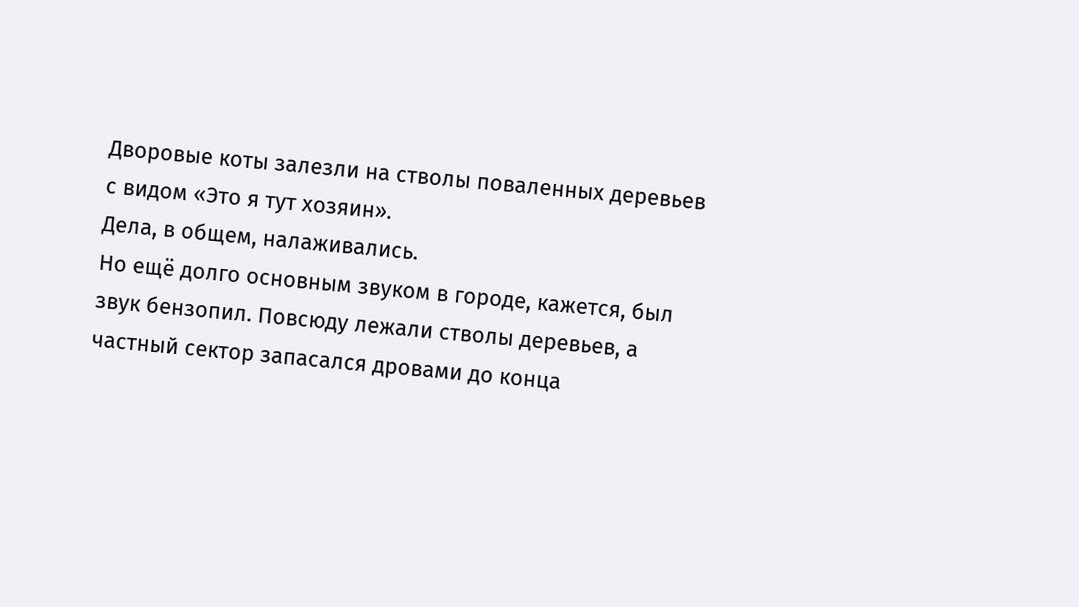Дворовые коты залезли на стволы поваленных деревьев с видом «Это я тут хозяин».
Дела, в общем, налаживались.
Но ещё долго основным звуком в городе, кажется, был звук бензопил. Повсюду лежали стволы деревьев, а частный сектор запасался дровами до конца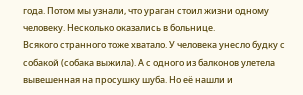года. Потом мы узнали, что ураган стоил жизни одному человеку. Несколько оказались в больнице.
Всякого странного тоже хватало. У человека унесло будку с собакой (собака выжила). А с одного из балконов улетела вывешенная на просушку шуба. Но её нашли и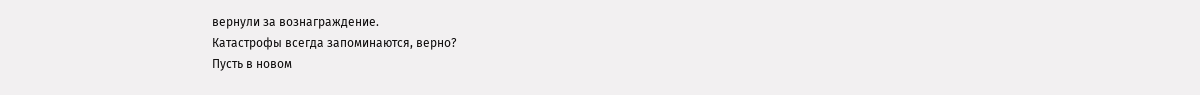вернули за вознаграждение.
Катастрофы всегда запоминаются, верно?
Пусть в новом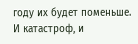году их будет поменьше. И катастроф, и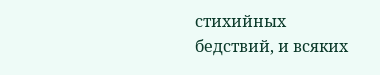стихийных бедствий, и всяких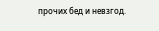прочих бед и невзгод.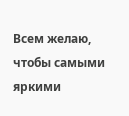Всем желаю, чтобы самыми яркими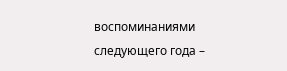воспоминаниями следующего года –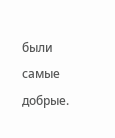были самые добрые.